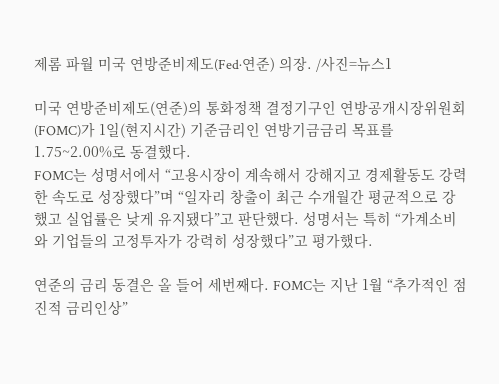제롬 파월 미국 연방준비제도(Fed·연준) 의장. /사진=뉴스1

미국 연방준비제도(연준)의 통화정책 결정기구인 연방공개시장위원회(FOMC)가 1일(현지시간) 기준금리인 연방기금금리 목표를 1.75~2.00%로 동결했다.
FOMC는 성명서에서 “고용시장이 계속해서 강해지고 경제활동도 강력한 속도로 성장했다”며 “일자리 창출이 최근 수개월간 평균적으로 강했고 실업률은 낮게 유지됐다”고 판단했다. 성명서는 특히 “가계소비와 기업들의 고정투자가 강력히 성장했다”고 평가했다.

연준의 금리 동결은 올 들어 세번째다. FOMC는 지난 1월 “추가적인 점진적 금리인상”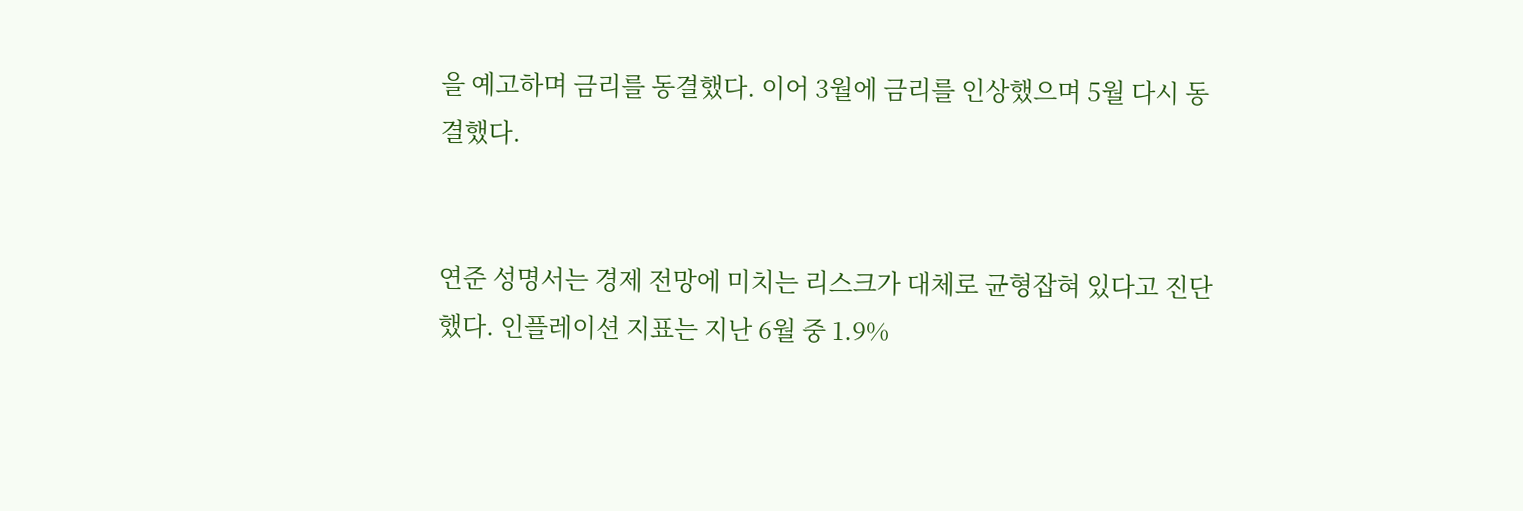을 예고하며 금리를 동결했다. 이어 3월에 금리를 인상했으며 5월 다시 동결했다.


연준 성명서는 경제 전망에 미치는 리스크가 대체로 균형잡혀 있다고 진단했다. 인플레이션 지표는 지난 6월 중 1.9%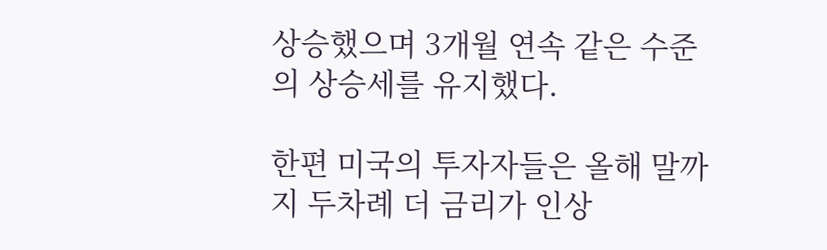상승했으며 3개월 연속 같은 수준의 상승세를 유지했다.

한편 미국의 투자자들은 올해 말까지 두차례 더 금리가 인상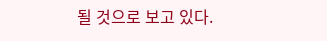될 것으로 보고 있다.